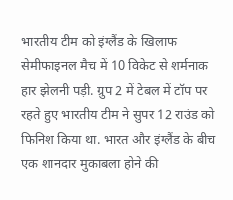भारतीय टीम को इंग्लैंड के खिलाफ सेमीफाइनल मैच में 10 विकेट से शर्मनाक हार झेलनी पड़ी. ग्रुप 2 में टेबल में टॉप पर रहते हुए भारतीय टीम ने सुपर 12 राउंड को फिनिश किया था. भारत और इंग्लैंड के बीच एक शानदार मुकाबला होने की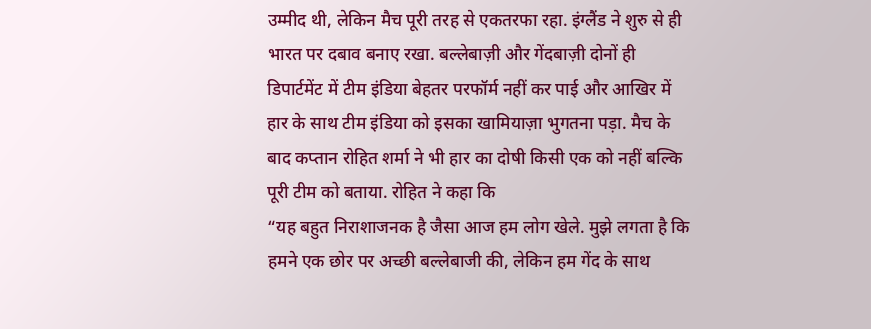उम्मीद थी, लेकिन मैच पूरी तरह से एकतरफा रहा. इंग्लैंड ने शुरु से ही भारत पर दबाव बनाए रखा. बल्लेबाज़ी और गेंदबाज़ी दोनों ही डिपार्टमेंट में टीम इंडिया बेहतर परफॉर्म नहीं कर पाई और आखिर में हार के साथ टीम इंडिया को इसका खामियाज़ा भुगतना पड़ा. मैच के बाद कप्तान रोहित शर्मा ने भी हार का दोषी किसी एक को नहीं बल्कि पूरी टीम को बताया. रोहित ने कहा कि
“यह बहुत निराशाजनक है जैसा आज हम लोग खेले. मुझे लगता है कि हमने एक छोर पर अच्छी बल्लेबाजी की, लेकिन हम गेंद के साथ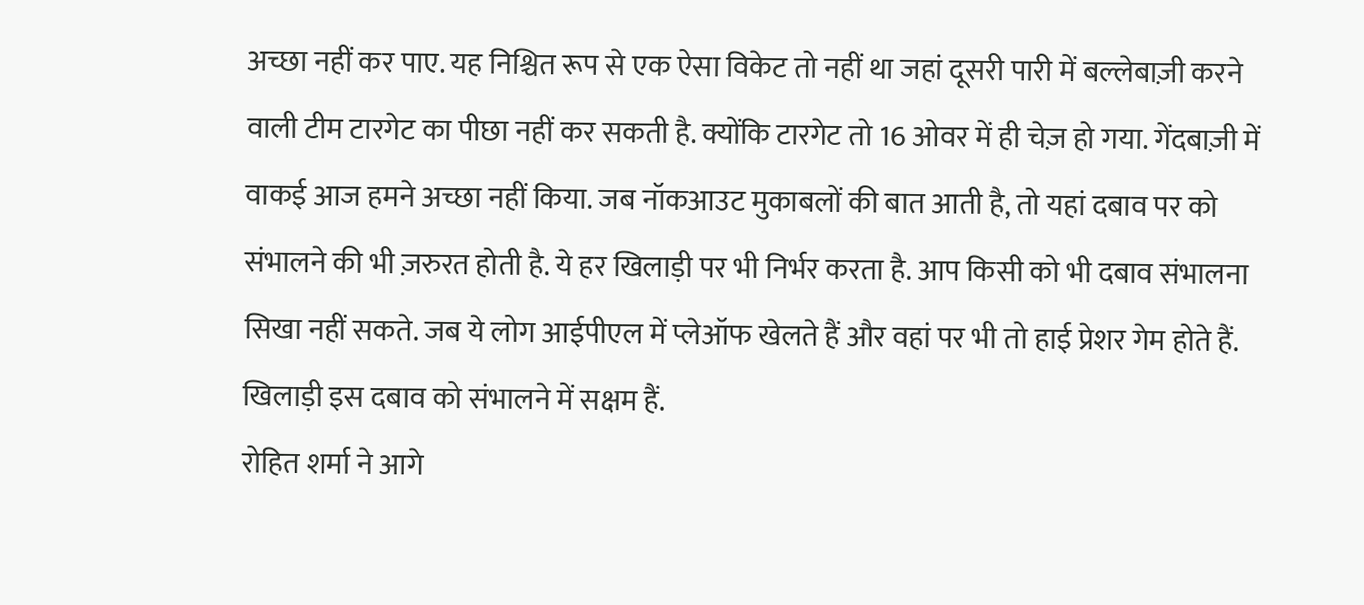अच्छा नहीं कर पाए. यह निश्चित रूप से एक ऐसा विकेट तो नहीं था जहां दूसरी पारी में बल्लेबाज़ी करने वाली टीम टारगेट का पीछा नहीं कर सकती है. क्योंकि टारगेट तो 16 ओवर में ही चेज़ हो गया. गेंदबाज़ी में वाकई आज हमने अच्छा नहीं किया. जब नॉकआउट मुकाबलों की बात आती है, तो यहां दबाव पर को संभालने की भी ज़रुरत होती है. ये हर खिलाड़ी पर भी निर्भर करता है. आप किसी को भी दबाव संभालना सिखा नहीं सकते. जब ये लोग आईपीएल में प्लेऑफ खेलते हैं और वहां पर भी तो हाई प्रेशर गेम होते हैं. खिलाड़ी इस दबाव को संभालने में सक्षम हैं.
रोहित शर्मा ने आगे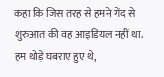कहा कि जिस तरह से हमने गेंद से शुरुआत की वह आइडियल नहीं था. हम थोड़े घबराए हुए थे,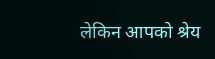लेकिन आपको श्रेय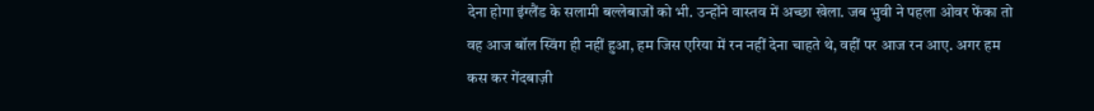देना होगा इंग्लैंड के सलामी बल्लेबाजों को भी. उन्होंने वास्तव में अच्छा खेला. जब भुवी ने पहला ओवर फेंका तो वह आज बॉल स्विंग ही नहीं हुआ, हम जिस एरिया में रन नहीं देना चाहते थे, वहीं पर आज रन आए. अगर हम कस कर गेंदबाज़ी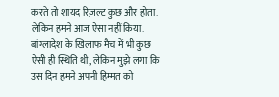करते तो शायद रिज़ल्ट कुछ और होता. लेकिन हमने आज ऐसा नहीं किया. बांग्लादेश के खिलाफ मैच में भी कुछ ऐसी ही स्थिति थी, लेकिन मुझे लगा कि उस दिन हमने अपनी हिम्मत को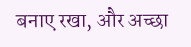बनाए रखा, और अच्छा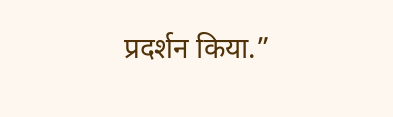प्रदर्शन किया.”